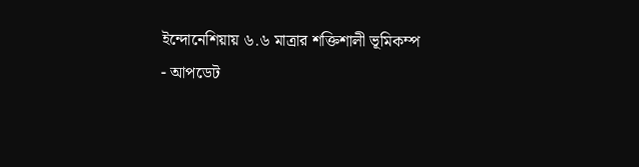ইন্দোনেশিয়ায় ৬.৬ মাত্রার শক্তিশালী ভূমিকম্প
- আপডেট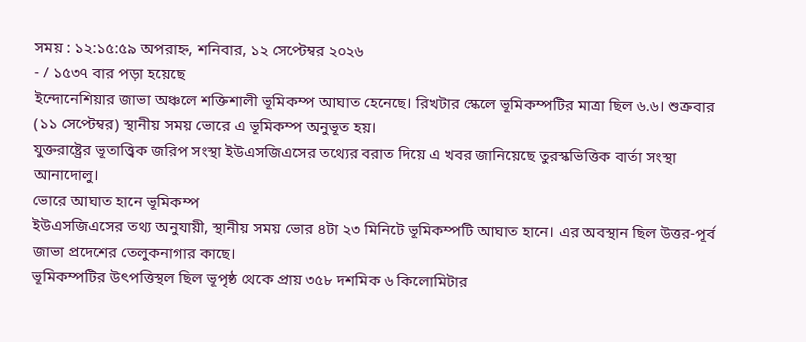সময় : ১২:১৫:৫৯ অপরাহ্ন, শনিবার, ১২ সেপ্টেম্বর ২০২৬
- / ১৫৩৭ বার পড়া হয়েছে
ইন্দোনেশিয়ার জাভা অঞ্চলে শক্তিশালী ভূমিকম্প আঘাত হেনেছে। রিখটার স্কেলে ভূমিকম্পটির মাত্রা ছিল ৬.৬। শুক্রবার (১১ সেপ্টেম্বর) স্থানীয় সময় ভোরে এ ভূমিকম্প অনুভূত হয়।
যুক্তরাষ্ট্রের ভূতাত্ত্বিক জরিপ সংস্থা ইউএসজিএসের তথ্যের বরাত দিয়ে এ খবর জানিয়েছে তুরস্কভিত্তিক বার্তা সংস্থা আনাদোলু।
ভোরে আঘাত হানে ভূমিকম্প
ইউএসজিএসের তথ্য অনুযায়ী, স্থানীয় সময় ভোর ৪টা ২৩ মিনিটে ভূমিকম্পটি আঘাত হানে। এর অবস্থান ছিল উত্তর-পূর্ব জাভা প্রদেশের তেলুকনাগার কাছে।
ভূমিকম্পটির উৎপত্তিস্থল ছিল ভূপৃষ্ঠ থেকে প্রায় ৩৫৮ দশমিক ৬ কিলোমিটার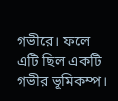গভীরে। ফলে এটি ছিল একটি গভীর ভূমিকম্প।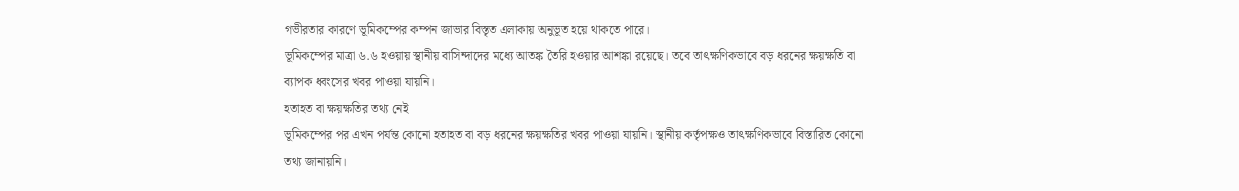গভীরতার কারণে ভূমিকম্পের কম্পন জাভার বিস্তৃত এলাকায় অনুভূত হয়ে থাকতে পারে।
ভূমিকম্পের মাত্রা ৬.৬ হওয়ায় স্থানীয় বাসিন্দাদের মধ্যে আতঙ্ক তৈরি হওয়ার আশঙ্কা রয়েছে। তবে তাৎক্ষণিকভাবে বড় ধরনের ক্ষয়ক্ষতি বা ব্যাপক ধ্বংসের খবর পাওয়া যায়নি।
হতাহত বা ক্ষয়ক্ষতির তথ্য নেই
ভূমিকম্পের পর এখন পর্যন্ত কোনো হতাহত বা বড় ধরনের ক্ষয়ক্ষতির খবর পাওয়া যায়নি। স্থানীয় কর্তৃপক্ষও তাৎক্ষণিকভাবে বিস্তারিত কোনো তথ্য জানায়নি।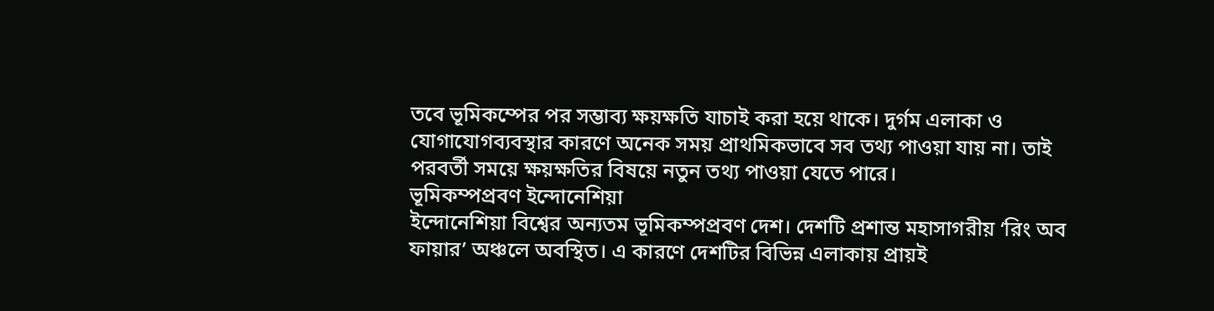তবে ভূমিকম্পের পর সম্ভাব্য ক্ষয়ক্ষতি যাচাই করা হয়ে থাকে। দুর্গম এলাকা ও যোগাযোগব্যবস্থার কারণে অনেক সময় প্রাথমিকভাবে সব তথ্য পাওয়া যায় না। তাই পরবর্তী সময়ে ক্ষয়ক্ষতির বিষয়ে নতুন তথ্য পাওয়া যেতে পারে।
ভূমিকম্পপ্রবণ ইন্দোনেশিয়া
ইন্দোনেশিয়া বিশ্বের অন্যতম ভূমিকম্পপ্রবণ দেশ। দেশটি প্রশান্ত মহাসাগরীয় ‘রিং অব ফায়ার’ অঞ্চলে অবস্থিত। এ কারণে দেশটির বিভিন্ন এলাকায় প্রায়ই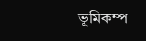ভূমিকম্প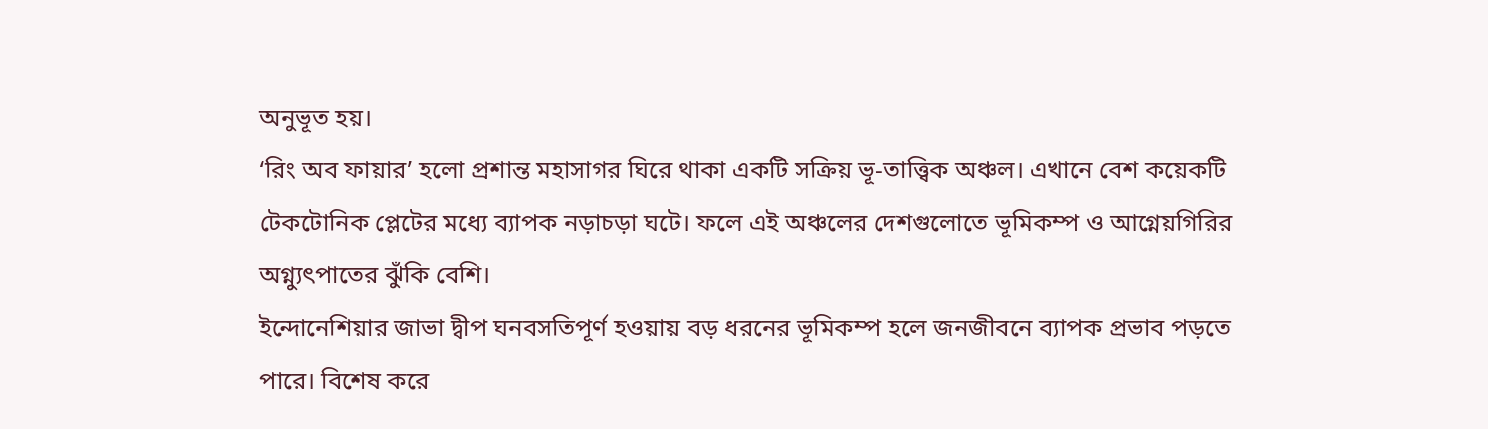অনুভূত হয়।
‘রিং অব ফায়ার’ হলো প্রশান্ত মহাসাগর ঘিরে থাকা একটি সক্রিয় ভূ-তাত্ত্বিক অঞ্চল। এখানে বেশ কয়েকটি টেকটোনিক প্লেটের মধ্যে ব্যাপক নড়াচড়া ঘটে। ফলে এই অঞ্চলের দেশগুলোতে ভূমিকম্প ও আগ্নেয়গিরির অগ্ন্যুৎপাতের ঝুঁকি বেশি।
ইন্দোনেশিয়ার জাভা দ্বীপ ঘনবসতিপূর্ণ হওয়ায় বড় ধরনের ভূমিকম্প হলে জনজীবনে ব্যাপক প্রভাব পড়তে পারে। বিশেষ করে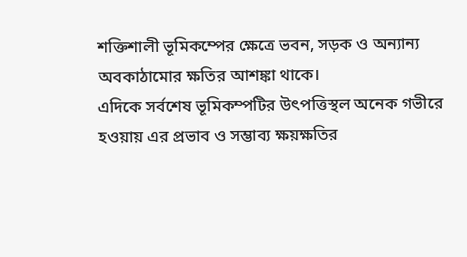শক্তিশালী ভূমিকম্পের ক্ষেত্রে ভবন, সড়ক ও অন্যান্য অবকাঠামোর ক্ষতির আশঙ্কা থাকে।
এদিকে সর্বশেষ ভূমিকম্পটির উৎপত্তিস্থল অনেক গভীরে হওয়ায় এর প্রভাব ও সম্ভাব্য ক্ষয়ক্ষতির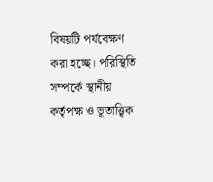বিষয়টি পর্যবেক্ষণ করা হচ্ছে। পরিস্থিতি সম্পর্কে স্থানীয় কর্তৃপক্ষ ও ভূতাত্ত্বিক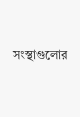সংস্থাগুলোর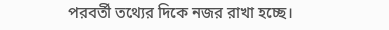পরবর্তী তথ্যের দিকে নজর রাখা হচ্ছে।